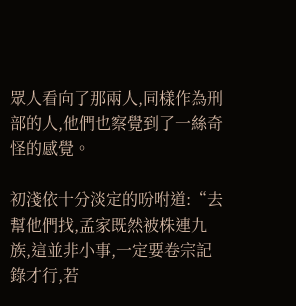眾人看向了那兩人,同樣作為刑部的人,他們也察覺到了一絲奇怪的感覺。

初淺依十分淡定的吩咐道:“去幫他們找,孟家既然被株連九族,這並非小事,一定要卷宗記錄才行,若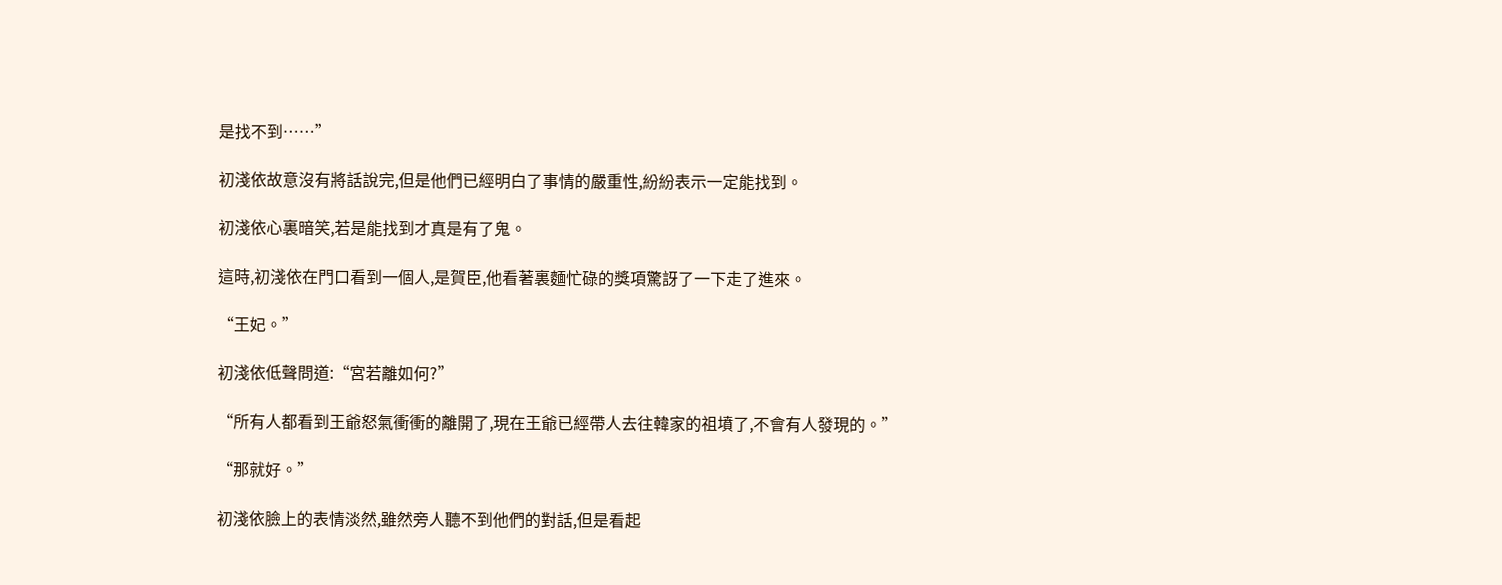是找不到……”

初淺依故意沒有將話說完,但是他們已經明白了事情的嚴重性,紛紛表示一定能找到。

初淺依心裏暗笑,若是能找到才真是有了鬼。

這時,初淺依在門口看到一個人,是賀臣,他看著裏麵忙碌的獎項驚訝了一下走了進來。

“王妃。”

初淺依低聲問道:“宮若離如何?”

“所有人都看到王爺怒氣衝衝的離開了,現在王爺已經帶人去往韓家的祖墳了,不會有人發現的。”

“那就好。”

初淺依臉上的表情淡然,雖然旁人聽不到他們的對話,但是看起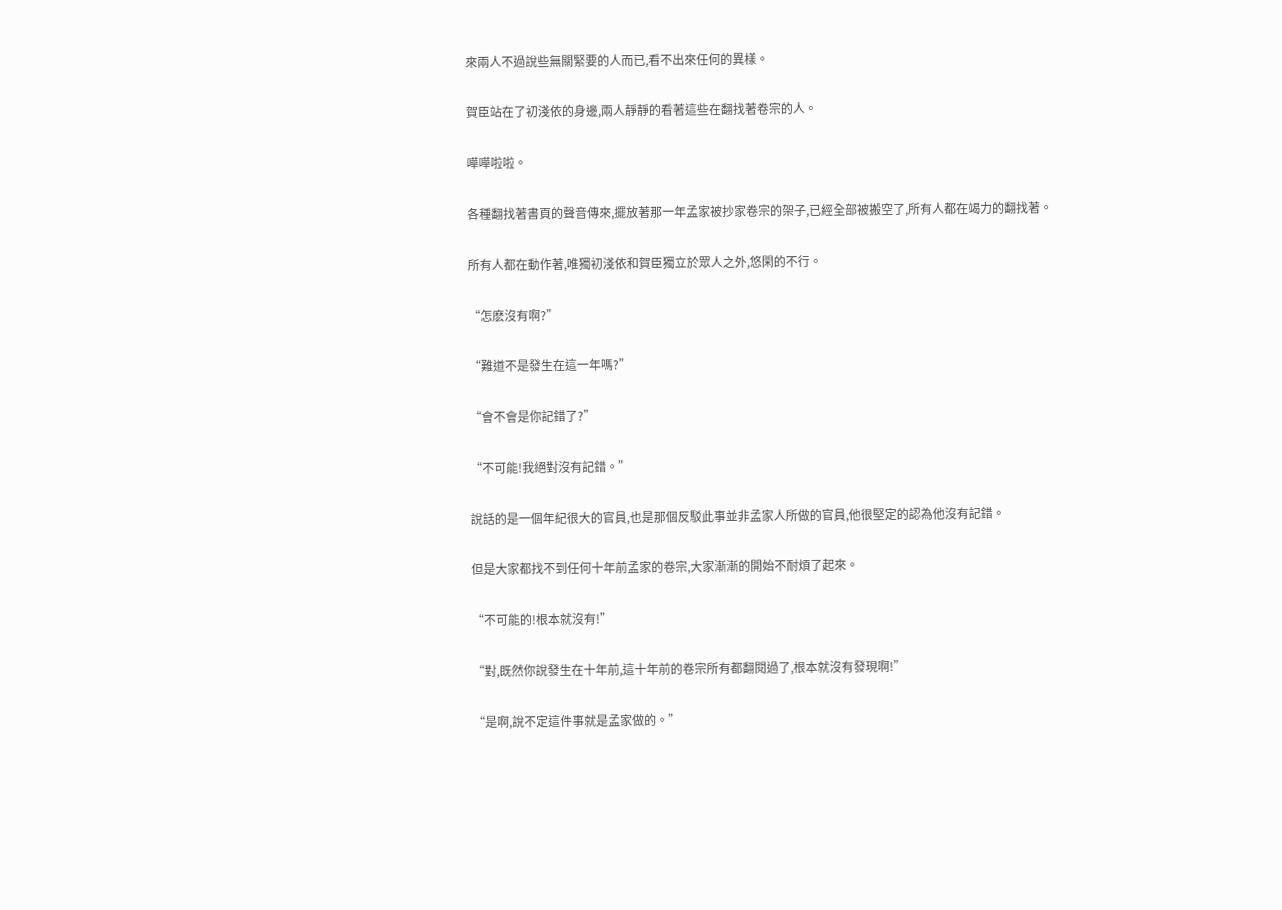來兩人不過說些無關緊要的人而已,看不出來任何的異樣。

賀臣站在了初淺依的身邊,兩人靜靜的看著這些在翻找著卷宗的人。

嘩嘩啦啦。

各種翻找著書頁的聲音傳來,擺放著那一年孟家被抄家卷宗的架子,已經全部被搬空了,所有人都在竭力的翻找著。

所有人都在動作著,唯獨初淺依和賀臣獨立於眾人之外,悠閑的不行。

“怎麽沒有啊?”

“難道不是發生在這一年嗎?”

“會不會是你記錯了?”

“不可能!我絕對沒有記錯。”

說話的是一個年紀很大的官員,也是那個反駁此事並非孟家人所做的官員,他很堅定的認為他沒有記錯。

但是大家都找不到任何十年前孟家的卷宗,大家漸漸的開始不耐煩了起來。

“不可能的!根本就沒有!”

“對,既然你說發生在十年前,這十年前的卷宗所有都翻閱過了,根本就沒有發現啊!”

“是啊,說不定這件事就是孟家做的。”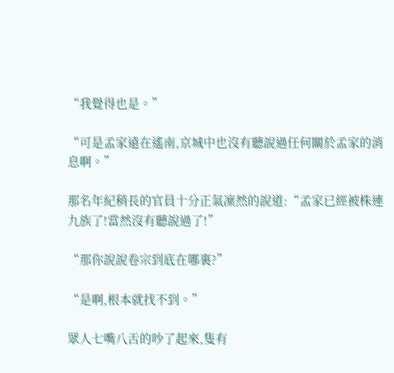“我覺得也是。”

“可是孟家遠在遙南,京城中也沒有聽說過任何關於孟家的消息啊。”

那名年紀稍長的官員十分正氣凜然的說道:“孟家已經被株連九族了!當然沒有聽說過了!”

“那你說說卷宗到底在哪裏?”

“是啊,根本就找不到。”

眾人七嘴八舌的吵了起來,隻有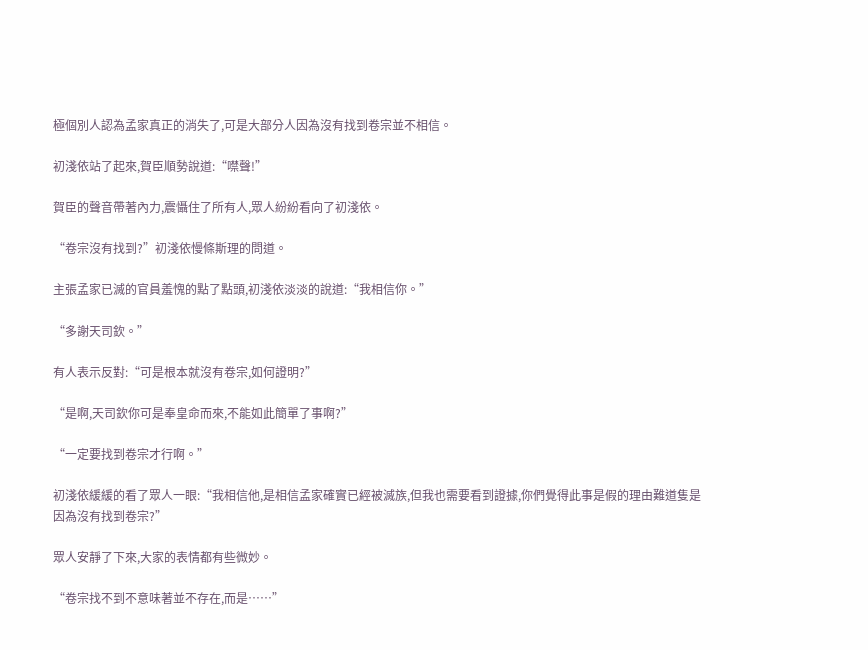極個別人認為孟家真正的消失了,可是大部分人因為沒有找到卷宗並不相信。

初淺依站了起來,賀臣順勢說道:“噤聲!”

賀臣的聲音帶著內力,震懾住了所有人,眾人紛紛看向了初淺依。

“卷宗沒有找到?”初淺依慢條斯理的問道。

主張孟家已滅的官員羞愧的點了點頭,初淺依淡淡的說道:“我相信你。”

“多謝天司欽。”

有人表示反對:“可是根本就沒有卷宗,如何證明?”

“是啊,天司欽你可是奉皇命而來,不能如此簡單了事啊?”

“一定要找到卷宗才行啊。”

初淺依緩緩的看了眾人一眼:“我相信他,是相信孟家確實已經被滅族,但我也需要看到證據,你們覺得此事是假的理由難道隻是因為沒有找到卷宗?”

眾人安靜了下來,大家的表情都有些微妙。

“卷宗找不到不意味著並不存在,而是……”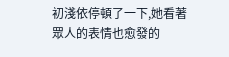初淺依停頓了一下,她看著眾人的表情也愈發的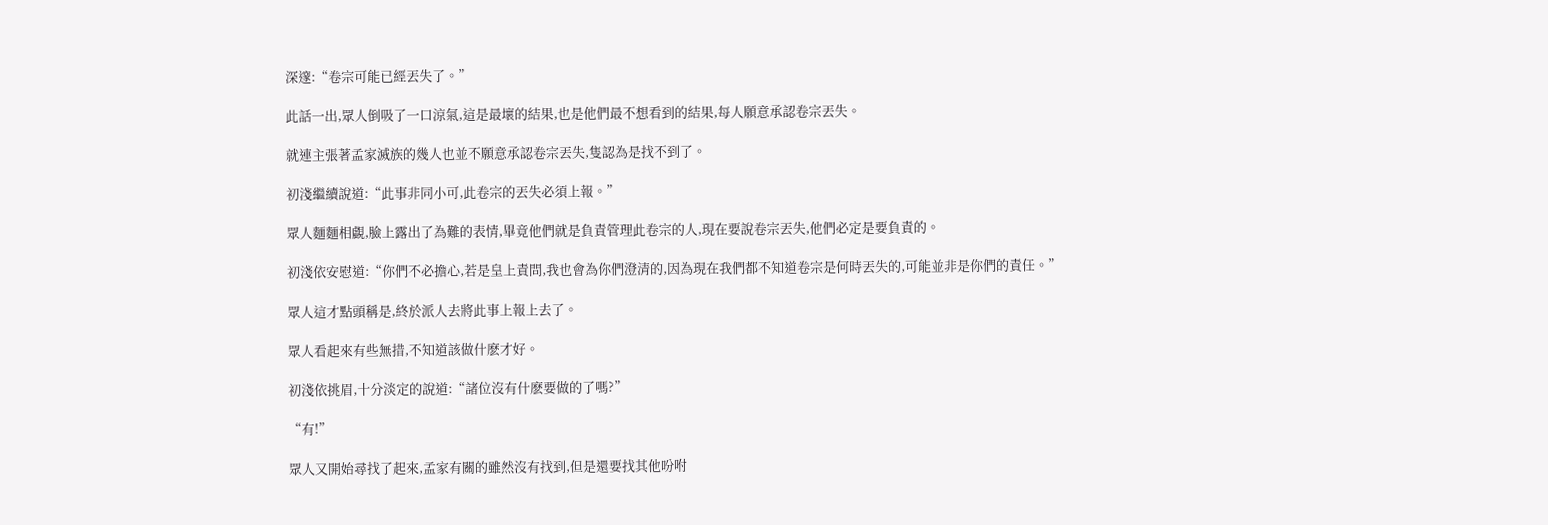深邃:“卷宗可能已經丟失了。”

此話一出,眾人倒吸了一口涼氣,這是最壞的結果,也是他們最不想看到的結果,每人願意承認卷宗丟失。

就連主張著孟家滅族的幾人也並不願意承認卷宗丟失,隻認為是找不到了。

初淺繼續說道:“此事非同小可,此卷宗的丟失必須上報。”

眾人麵麵相覷,臉上露出了為難的表情,畢竟他們就是負責管理此卷宗的人,現在要說卷宗丟失,他們必定是要負責的。

初淺依安慰道:“你們不必擔心,若是皇上責問,我也會為你們澄清的,因為現在我們都不知道卷宗是何時丟失的,可能並非是你們的責任。”

眾人這才點頭稱是,終於派人去將此事上報上去了。

眾人看起來有些無措,不知道該做什麽才好。

初淺依挑眉,十分淡定的說道:“諸位沒有什麽要做的了嗎?”

“有!”

眾人又開始尋找了起來,孟家有關的雖然沒有找到,但是還要找其他吩咐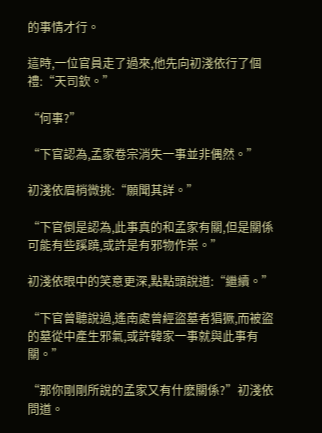的事情才行。

這時,一位官員走了過來,他先向初淺依行了個禮:“天司欽。”

“何事?”

“下官認為,孟家卷宗消失一事並非偶然。”

初淺依眉梢微挑:“願聞其詳。”

“下官倒是認為,此事真的和孟家有關,但是關係可能有些蹊蹺,或許是有邪物作祟。”

初淺依眼中的笑意更深,點點頭說道:“繼續。”

“下官曾聽說過,遙南處曾經盜墓者猖獗,而被盜的墓從中產生邪氣,或許韓家一事就與此事有關。”

“那你剛剛所說的孟家又有什麽關係?”初淺依問道。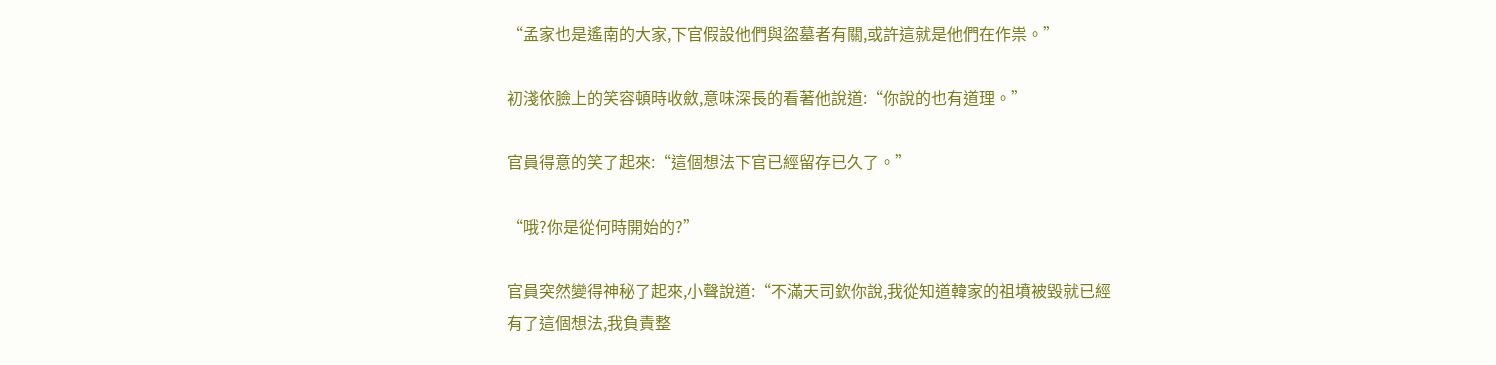“孟家也是遙南的大家,下官假設他們與盜墓者有關,或許這就是他們在作祟。”

初淺依臉上的笑容頓時收斂,意味深長的看著他說道:“你說的也有道理。”

官員得意的笑了起來:“這個想法下官已經留存已久了。”

“哦?你是從何時開始的?”

官員突然變得神秘了起來,小聲說道:“不滿天司欽你說,我從知道韓家的祖墳被毀就已經有了這個想法,我負責整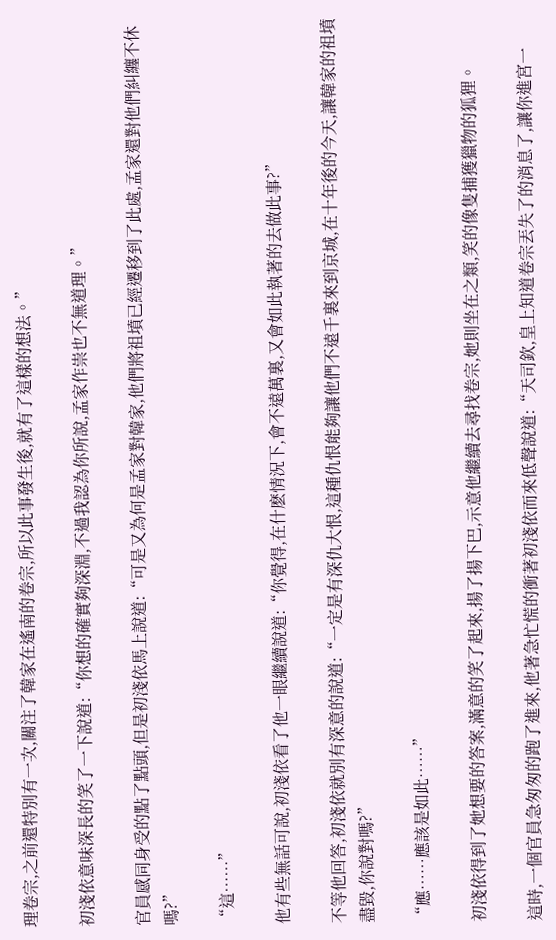理卷宗,之前還特別有一次,關注了韓家在遙南的卷宗,所以此事發生後,就有了這樣的想法。”

初淺依意味深長的笑了一下說道:“你想的確實夠深淵,不過我認為你所說,孟家作祟也不無道理。”

官員感同身受的點了點頭,但是初淺依馬上說道:“可是又為何是孟家對韓家,他們將祖墳已經遷移到了此處,孟家還對他們糾纏不休嗎?”

“這……”

他有些無話可說,初淺依看了他一眼繼續說道:“你覺得,在什麽情況下,會不遠萬裏,又會如此執著的去做此事?”

不等他回答,初淺依就別有深意的說道:“一定是有深仇大恨,這種仇恨能夠讓他們不遠千裏來到京城,在十年後的今天,讓韓家的祖墳盡毀,你說對嗎?”

“應……應該是如此……”

初淺依得到了她想要的答案,滿意的笑了起來,揚了揚下巴,示意他繼續去尋找卷宗,她則坐在之類,笑的像隻捕獲獵物的狐狸。

這時,一個官員急匆匆的跑了進來,他著急忙慌的衝著初淺依而來低聲說道:“天司欽,皇上知道卷宗丟失了的消息了,讓你進宮一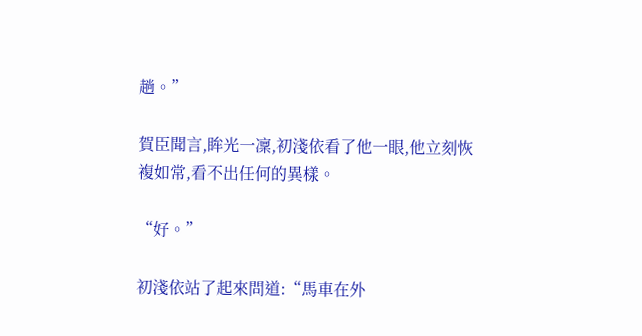趟。”

賀臣聞言,眸光一凜,初淺依看了他一眼,他立刻恢複如常,看不出任何的異樣。

“好。”

初淺依站了起來問道:“馬車在外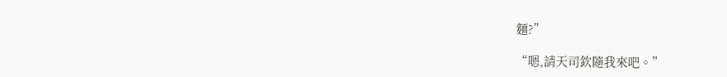麵?”

“嗯,請天司欽隨我來吧。”